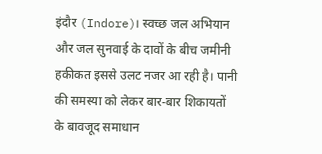इंदौर (Indore)। स्वच्छ जल अभियान और जल सुनवाई के दावों के बीच जमीनी हकीकत इससे उलट नजर आ रही है। पानी की समस्या को लेकर बार-बार शिकायतों के बावजूद समाधान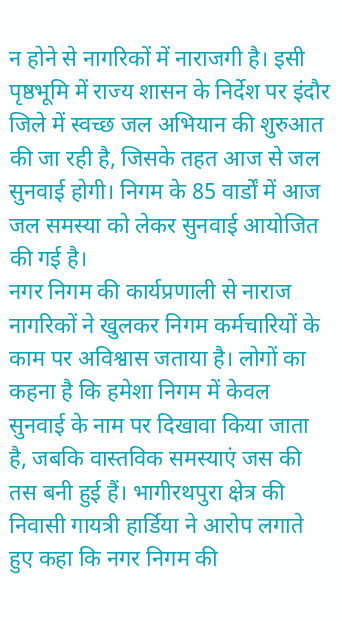न होने से नागरिकों में नाराजगी है। इसी पृष्ठभूमि में राज्य शासन के निर्देश पर इंदौर जिले में स्वच्छ जल अभियान की शुरुआत की जा रही है, जिसके तहत आज से जल सुनवाई होगी। निगम के 85 वार्डों में आज जल समस्या को लेकर सुनवाई आयोजित की गई है।
नगर निगम की कार्यप्रणाली से नाराज नागरिकों ने खुलकर निगम कर्मचारियों के काम पर अविश्वास जताया है। लोगों का कहना है कि हमेशा निगम में केवल सुनवाई के नाम पर दिखावा किया जाता है, जबकि वास्तविक समस्याएं जस की तस बनी हुई हैं। भागीरथपुरा क्षेत्र की निवासी गायत्री हार्डिया ने आरोप लगाते हुए कहा कि नगर निगम की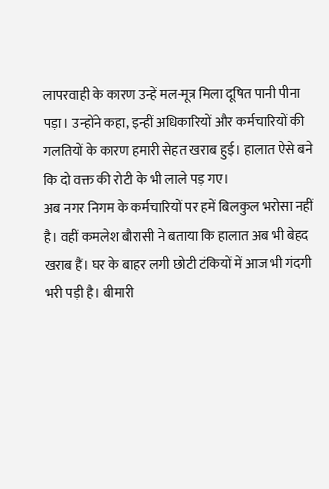लापरवाही के कारण उन्हें मल-मूत्र मिला दूषित पानी पीना पड़ा। उन्होंने कहा, इन्हीं अधिकारियों और कर्मचारियों की गलतियों के कारण हमारी सेहत खराब हुई। हालात ऐसे बने कि दो वक्त की रोटी के भी लाले पड़ गए।
अब नगर निगम के कर्मचारियों पर हमें बिलकुल भरोसा नहीं है। वहीं कमलेश बौरासी ने बताया कि हालात अब भी बेहद खराब हैं। घर के बाहर लगी छोटी टंकियों में आज भी गंदगी भरी पड़ी है। बीमारी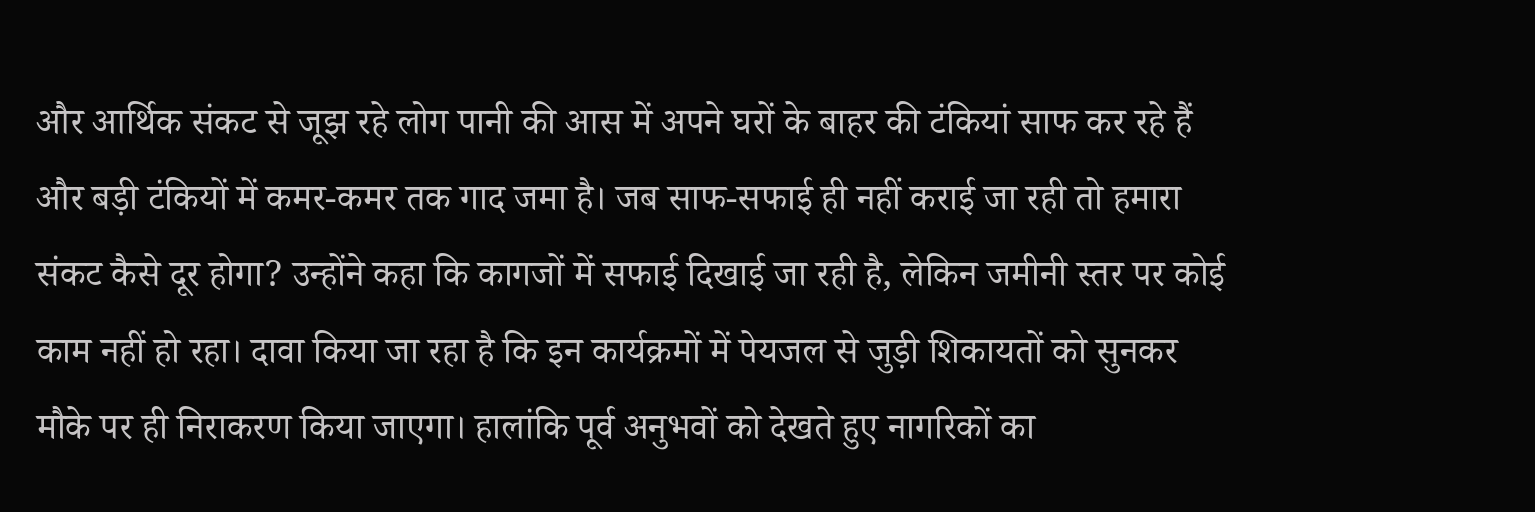और आर्थिक संकट से जूझ रहे लोग पानी की आस में अपने घरों के बाहर की टंकियां साफ कर रहे हैं और बड़ी टंकियों में कमर-कमर तक गाद जमा है। जब साफ-सफाई ही नहीं कराई जा रही तो हमारा संकट कैसे दूर होगा? उन्होंने कहा कि कागजों में सफाई दिखाई जा रही है, लेकिन जमीनी स्तर पर कोई काम नहीं हो रहा। दावा किया जा रहा है कि इन कार्यक्रमों में पेयजल से जुड़ी शिकायतों को सुनकर मौके पर ही निराकरण किया जाएगा। हालांकि पूर्व अनुभवों को देखते हुए नागरिकों का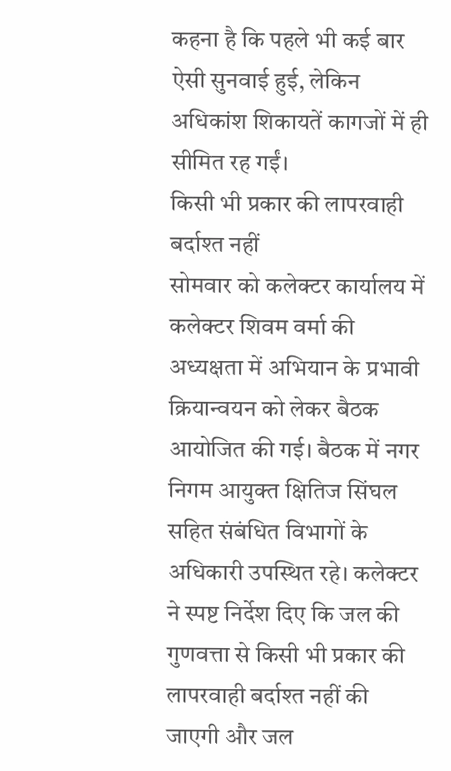कहना है कि पहले भी कई बार ऐसी सुनवाई हुई, लेकिन अधिकांश शिकायतें कागजों में ही सीमित रह गईं।
किसी भी प्रकार की लापरवाही बर्दाश्त नहीं
सोमवार को कलेक्टर कार्यालय में कलेक्टर शिवम वर्मा की अध्यक्षता में अभियान के प्रभावी क्रियान्वयन को लेकर बैठक आयोजित की गई। बैठक में नगर निगम आयुक्त क्षितिज सिंघल सहित संबंधित विभागों के अधिकारी उपस्थित रहे। कलेक्टर ने स्पष्ट निर्देश दिए कि जल की गुणवत्ता से किसी भी प्रकार की लापरवाही बर्दाश्त नहीं की जाएगी और जल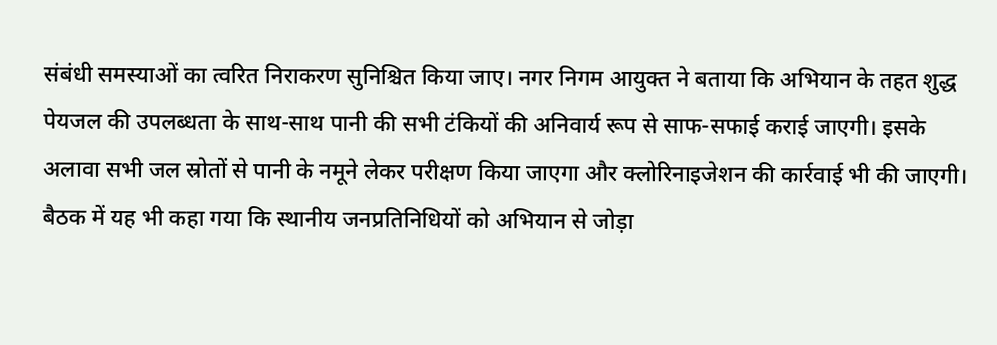संबंधी समस्याओं का त्वरित निराकरण सुनिश्चित किया जाए। नगर निगम आयुक्त ने बताया कि अभियान के तहत शुद्ध पेयजल की उपलब्धता के साथ-साथ पानी की सभी टंकियों की अनिवार्य रूप से साफ-सफाई कराई जाएगी। इसके अलावा सभी जल स्रोतों से पानी के नमूने लेकर परीक्षण किया जाएगा और क्लोरिनाइजेशन की कार्रवाई भी की जाएगी। बैठक में यह भी कहा गया कि स्थानीय जनप्रतिनिधियों को अभियान से जोड़ा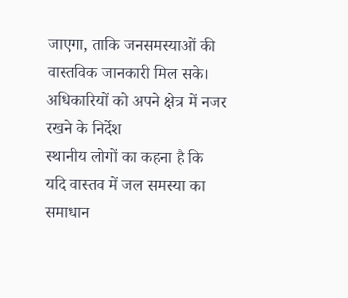जाएगा, ताकि जनसमस्याओं की वास्तविक जानकारी मिल सके।
अधिकारियों को अपने क्षेत्र में नजर रखने के निर्देश
स्थानीय लोगों का कहना है कि यदि वास्तव में जल समस्या का समाधान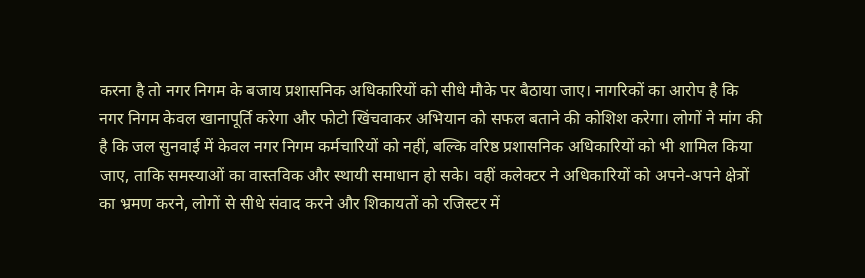करना है तो नगर निगम के बजाय प्रशासनिक अधिकारियों को सीधे मौके पर बैठाया जाए। नागरिकों का आरोप है कि नगर निगम केवल खानापूर्ति करेगा और फोटो खिंचवाकर अभियान को सफल बताने की कोशिश करेगा। लोगों ने मांग की है कि जल सुनवाई में केवल नगर निगम कर्मचारियों को नहीं, बल्कि वरिष्ठ प्रशासनिक अधिकारियों को भी शामिल किया जाए, ताकि समस्याओं का वास्तविक और स्थायी समाधान हो सके। वहीं कलेक्टर ने अधिकारियों को अपने-अपने क्षेत्रों का भ्रमण करने, लोगों से सीधे संवाद करने और शिकायतों को रजिस्टर में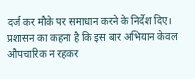दर्ज कर मौके पर समाधान करने के निर्देश दिए। प्रशासन का कहना है कि इस बार अभियान केवल औपचारिक न रहकर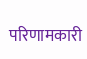परिणामकारी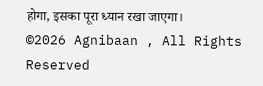होगा, इसका पूरा ध्यान रखा जाएगा।
©2026 Agnibaan , All Rights Reserved